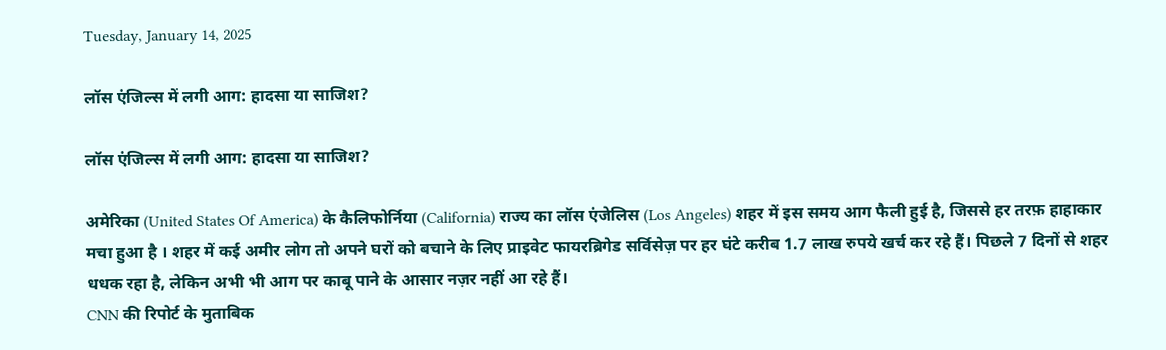Tuesday, January 14, 2025

लॉस एंजिल्स में लगी आग: हादसा या साजिश?

लॉस एंजिल्स में लगी आग: हादसा या साजिश?

अमेरिका (United States Of America) के कैलिफोर्निया (California) राज्य का लॉस एंजेलिस (Los Angeles) शहर में इस समय आग फैली हुई है, जिससे हर तरफ़ हाहाकार मचा हुआ है । शहर में कई अमीर लोग तो अपने घरों को बचाने के लिए प्राइवेट फायरब्रिगेड सर्विसेज़ पर हर घंटे करीब 1.7 लाख रुपये खर्च कर रहे हैं। पिछले 7 दिनों से शहर धधक रहा है, लेकिन अभी भी आग पर काबू पाने के आसार नज़र नहीं आ रहे हैं।
CNN की रिपोर्ट के मुताबिक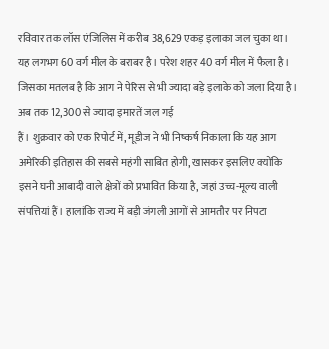रविवार तक लॉस एंजिलिस में करीब 38,629 एकड़ इलाका जल चुका था। यह लगभग 60 वर्ग मील के बराबर है। परेश शहर 40 वर्ग मील में फैला है। जिसका मतलब है कि आग ने पेरिस से भी ज्यादा बड़े इलाके को जला दिया है। अब तक 12,300 से ज्यादा इमारतें जल गई
हैं। शुक्रवार को एक रिपोर्ट में, मूडीज ने भी निष्कर्ष निकाला कि यह आग अमेरिकी इतिहास की सबसे महंगी साबित होगी, खासकर इसलिए क्योंकि इसने घनी आबादी वाले क्षेत्रों को प्रभावित किया है, जहां उच्च-मूल्य वाली संपत्तियां हैं। हालांकि राज्य में बड़ी जंगली आगों से आमतौर पर निपटा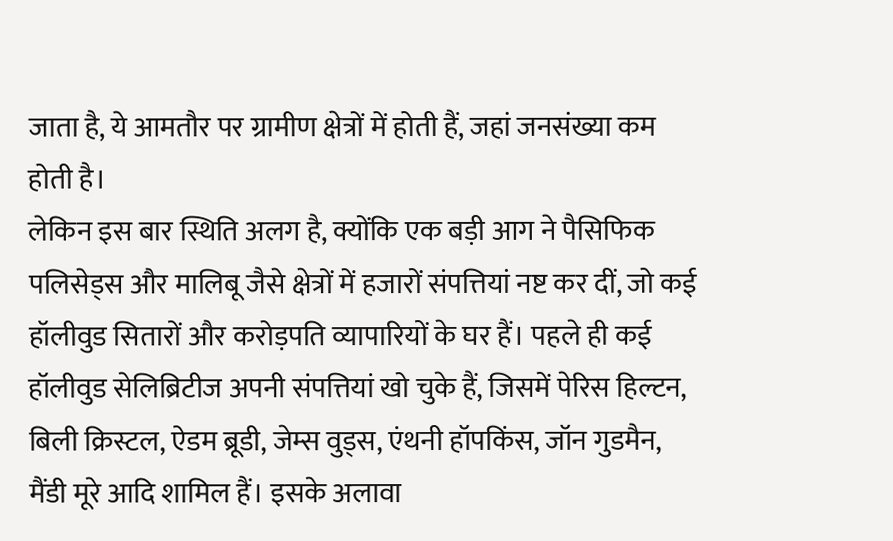जाता है, ये आमतौर पर ग्रामीण क्षेत्रों में होती हैं, जहां जनसंख्या कम होती है।
लेकिन इस बार स्थिति अलग है, क्योंकि एक बड़ी आग ने पैसिफिक पलिसेड्स और मालिबू जैसे क्षेत्रों में हजारों संपत्तियां नष्ट कर दीं, जो कई हॉलीवुड सितारों और करोड़पति व्यापारियों के घर हैं। पहले ही कई हॉलीवुड सेलिब्रिटीज अपनी संपत्तियां खो चुके हैं, जिसमें पेरिस हिल्टन, बिली क्रिस्टल, ऐडम ब्रूडी, जेम्स वुड्स, एंथनी हॉपकिंस, जॉन गुडमैन, मैंडी मूरे आदि शामिल हैं। इसके अलावा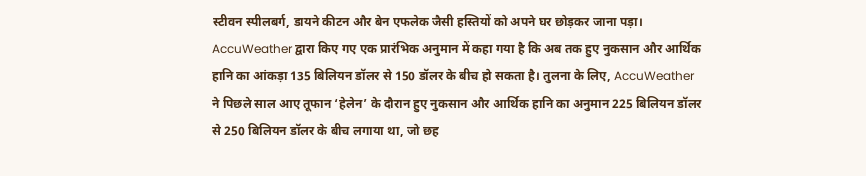स्टीवन स्पीलबर्ग, डायने कीटन और बेन एफलेक जैसी हस्तियों को अपने घर छोड़कर जाना पड़ा।
AccuWeather द्वारा किए गए एक प्रारंभिक अनुमान में कहा गया है कि अब तक हुए नुकसान और आर्थिक हानि का आंकड़ा 135 बिलियन डॉलर से 150 डॉलर के बीच हो सकता है। तुलना के लिए, AccuWeather ने पिछले साल आए तूफान ‘हेलेन’ के दौरान हुए नुकसान और आर्थिक हानि का अनुमान 225 बिलियन डॉलर से 250 बिलियन डॉलर के बीच लगाया था, जो छह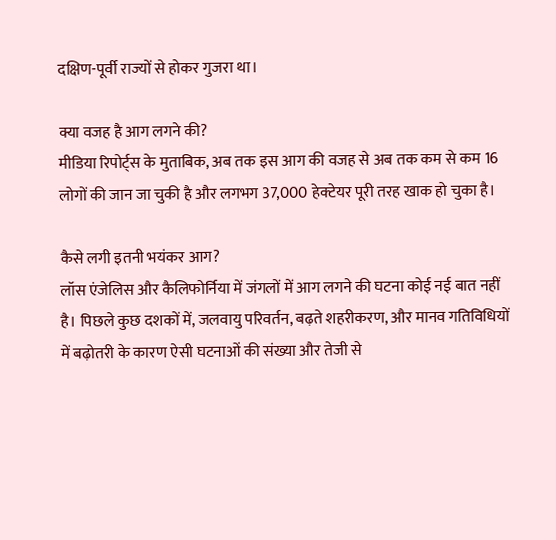दक्षिण-पूर्वी राज्यों से होकर गुजरा था।

क्या वजह है आग लगने की?
मीडिया रिपोर्ट्स के मुताबिक, अब तक इस आग की वजह से अब तक कम से कम 16 लोगों की जान जा चुकी है और लगभग 37,000 हेक्टेयर पूरी तरह खाक हो चुका है।

कैसे लगी इतनी भयंकर आग?
लॉस एंजेलिस और कैलिफोर्निया में जंगलों में आग लगने की घटना कोई नई बात नहीं है। पिछले कुछ दशकों में, जलवायु परिवर्तन, बढ़ते शहरीकरण, और मानव गतिविधियों में बढ़ोतरी के कारण ऐसी घटनाओं की संख्या और तेजी से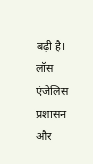बढ़ी है। लॉस एंजेलिस प्रशासन और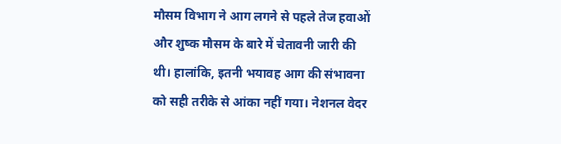मौसम विभाग ने आग लगने से पहले तेज हवाओं और शुष्क मौसम के बारे में चेतावनी जारी की थी। हालांकि, इतनी भयावह आग की संभावना को सही तरीके से आंका नहीं गया। नेशनल वेदर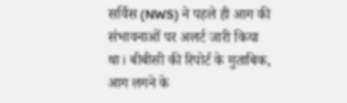सर्विस (NWS) ने पहले ही आग की संभावनाओं पर अलर्ट जारी किया था। बीबीसी की रिपोर्ट के मुताबिक, आग लगने के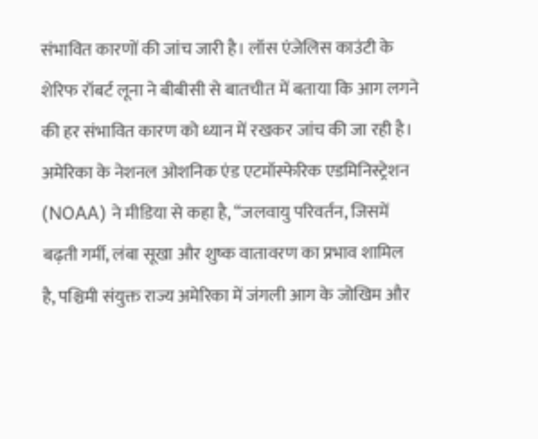संभावित कारणों की जांच जारी है। लॉस एंजेलिस काउंटी के शेरिफ रॉबर्ट लूना ने बीबीसी से बातचीत में बताया कि आग लगने की हर संभावित कारण को ध्यान में रखकर जांच की जा रही है। अमेरिका के नेशनल ओशनिक एंड एटमॉस्फेरिक एडमिनिस्ट्रेशन (NOAA) ने मीडिया से कहा है, “जलवायु परिवर्तन, जिसमें बढ़ती गर्मी, लंबा सूखा और शुष्क वातावरण का प्रभाव शामिल है, पश्चिमी संयुक्त राज्य अमेरिका में जंगली आग के जोखिम और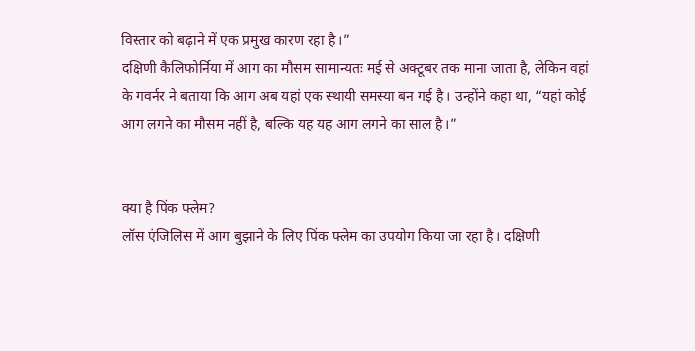विस्तार को बढ़ाने में एक प्रमुख कारण रहा है।”
दक्षिणी कैलिफोर्निया में आग का मौसम सामान्यतः मई से अक्टूबर तक माना जाता है, लेकिन वहां के गवर्नर ने बताया कि आग अब यहां एक स्थायी समस्या बन गई है। उन्होंने कहा था, “यहां कोई आग लगने का मौसम नहीं है, बल्कि यह यह आग लगने का साल है।”


क्या है पिंक फ्लेम?
लॉस एंजिलिस में आग बुझाने के लिए पिंक फ्लेम का उपयोग किया जा रहा है। दक्षिणी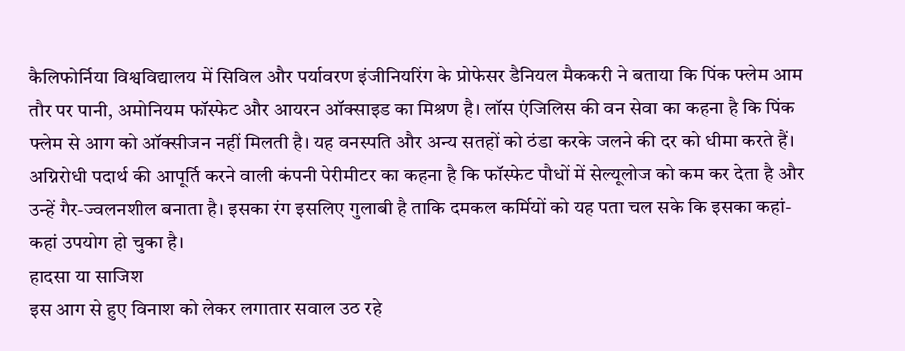कैलिफोर्निया विश्वविद्यालय में सिविल और पर्यावरण इंजीनियरिंग के प्रोफेसर डैनियल मैककरी ने बताया कि पिंक फ्लेम आम तौर पर पानी, अमोनियम फॉस्फेट और आयरन ऑक्साइड का मिश्रण है। लॉस एंजिलिस की वन सेवा का कहना है कि पिंक फ्लेम से आग को ऑक्सीजन नहीं मिलती है। यह वनस्पति और अन्य सतहों को ठंडा करके जलने की दर को धीमा करते हैं। अग्निरोधी पदार्थ की आपूर्ति करने वाली कंपनी पेरीमीटर का कहना है कि फॉस्फेट पौधों में सेल्यूलोज को कम कर देता है और उन्हें गैर-ज्वलनशील बनाता है। इसका रंग इसलिए गुलाबी है ताकि दमकल कर्मियों को यह पता चल सके कि इसका कहां-कहां उपयोग हो चुका है।
हादसा या साजिश
इस आग से हुए विनाश को लेकर लगातार सवाल उठ रहे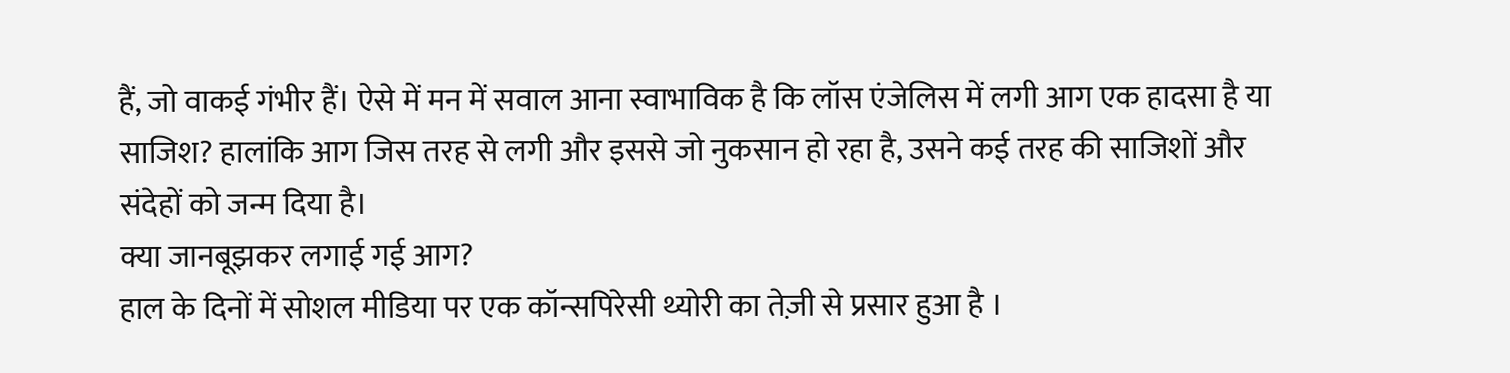हैं, जो वाकई गंभीर हैं। ऐसे में मन में सवाल आना स्वाभाविक है कि लॉस एंजेलिस में लगी आग एक हादसा है या साजिश? हालांकि आग जिस तरह से लगी और इससे जो नुकसान हो रहा है, उसने कई तरह की साजिशों और संदेहों को जन्म दिया है।
क्या जानबूझकर लगाई गई आग?
हाल के दिनों में सोशल मीडिया पर एक कॉन्सपिरेसी थ्योरी का तेज़ी से प्रसार हुआ है ।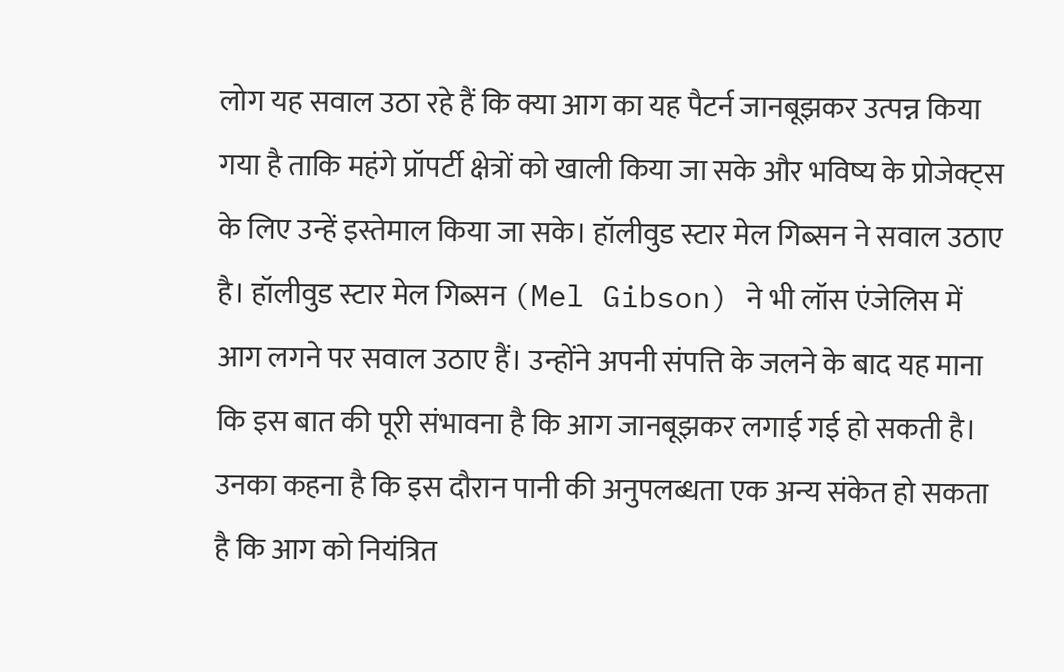लोग यह सवाल उठा रहे हैं कि क्या आग का यह पैटर्न जानबूझकर उत्पन्न किया गया है ताकि महंगे प्रॉपर्टी क्षेत्रों को खाली किया जा सके और भविष्य के प्रोजेक्ट्स के लिए उन्हें इस्तेमाल किया जा सके। हॉलीवुड स्टार मेल गिब्सन ने सवाल उठाए है। हॉलीवुड स्टार मेल गिब्सन (Mel Gibson) ने भी लॉस एंजेलिस में आग लगने पर सवाल उठाए हैं। उन्होंने अपनी संपत्ति के जलने के बाद यह माना कि इस बात की पूरी संभावना है कि आग जानबूझकर लगाई गई हो सकती है। उनका कहना है कि इस दौरान पानी की अनुपलब्धता एक अन्य संकेत हो सकता है कि आग को नियंत्रित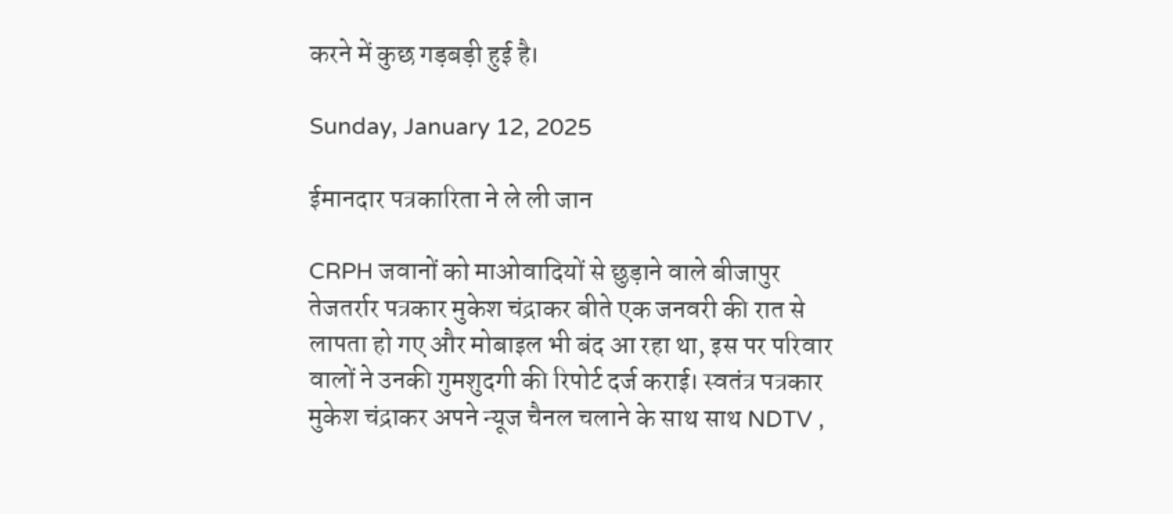करने में कुछ गड़बड़ी हुई है।

Sunday, January 12, 2025

ईमानदार पत्रकारिता ने ले ली जान

CRPH जवानों को माओवादियों से छुड़ाने वाले बीजापुर तेजतर्रार पत्रकार मुकेश चंद्राकर बीते एक जनवरी की रात से लापता हो गए और मोबाइल भी बंद आ रहा था, इस पर परिवार वालों ने उनकी गुमशुदगी की रिपोर्ट दर्ज कराई। स्वतंत्र पत्रकार मुकेश चंद्राकर अपने न्यूज चैनल चलाने के साथ साथ NDTV ,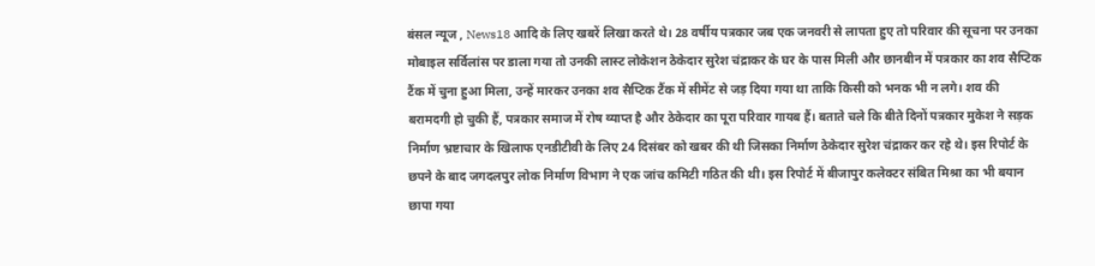बंसल न्यूज , News18 आदि के लिए खबरें लिखा करते थे। 28 वर्षीय पत्रकार जब एक जनवरी से लापता हुए तो परिवार की सूचना पर उनका मोबाइल सर्विलांस पर डाला गया तो उनकी लास्ट लोकेशन ठेकेदार सुरेश चंद्राकर के घर के पास मिली और छानबीन में पत्रकार का शव सैप्टिक टैंक में चुना हुआ मिला, उन्हें मारकर उनका शव सैप्टिक टैंक में सीमेंट से जड़ दिया गया था ताकि किसी को भनक भी न लगे। शव की बरामदगी हो चुकी हैं, पत्रकार समाज में रोष व्याप्त है और ठेकेदार का पूरा परिवार गायब हैं। बताते चले कि बीते दिनों पत्रकार मुकेश ने सड़क निर्माण भ्रष्टाचार के खिलाफ एनडीटीवी के लिए 24 दिसंबर को खबर की थी जिसका निर्माण ठेकेदार सुरेश चंद्राकर कर रहे थे। इस रिपोर्ट के छपने के बाद जगदलपुर लोक निर्माण विभाग ने एक जांच कमिटी गठित की थी। इस रिपोर्ट में बीजापुर कलेक्टर संबित मिश्रा का भी बयान छापा गया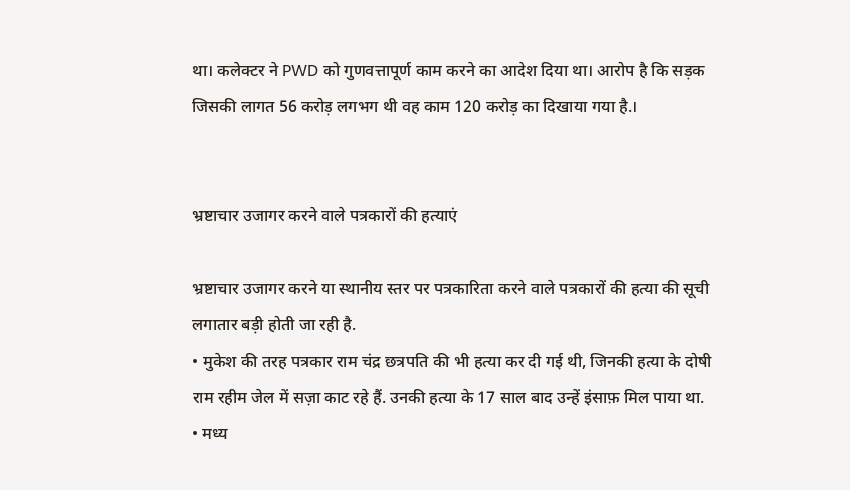था। कलेक्टर ने PWD को गुणवत्तापूर्ण काम करने का आदेश दिया था। आरोप है कि सड़क जिसकी लागत 56 करोड़ लगभग थी वह काम 120 करोड़ का दिखाया गया है.।


भ्रष्टाचार उजागर करने वाले पत्रकारों की हत्याएं

भ्रष्टाचार उजागर करने या स्थानीय स्तर पर पत्रकारिता करने वाले पत्रकारों की हत्या की सूची लगातार बड़ी होती जा रही है.
• मुकेश की तरह पत्रकार राम चंद्र छत्रपति की भी हत्या कर दी गई थी, जिनकी हत्या के दोषी राम रहीम जेल में सज़ा काट रहे हैं. उनकी हत्या के 17 साल बाद उन्हें इंसाफ़ मिल पाया था.
• मध्य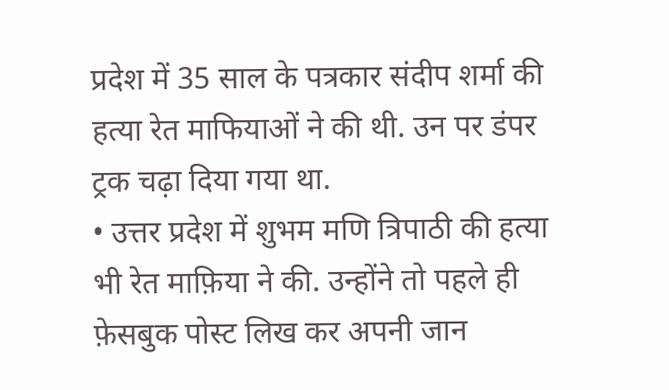प्रदेश में 35 साल के पत्रकार संदीप शर्मा की हत्या रेत माफियाओं ने की थी. उन पर डंपर ट्रक चढ़ा दिया गया था.
• उत्तर प्रदेश में शुभम मणि त्रिपाठी की हत्या भी रेत माफ़िया ने की. उन्होंने तो पहले ही फ़ेसबुक पोस्ट लिख कर अपनी जान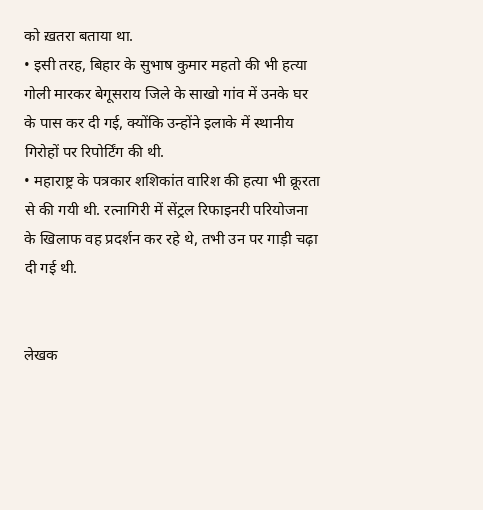को ख़तरा बताया था.
• इसी तरह, बिहार के सुभाष कुमार महतो की भी हत्या गोली मारकर बेगूसराय जिले के साखो गांव में उनके घर के पास कर दी गई, क्योंकि उन्होंने इलाके में स्थानीय गिरोहों पर रिपोर्टिंग की थी.
• महाराष्ट्र के पत्रकार शशिकांत वारिश की हत्या भी क्रूरता से की गयी थी. रत्नागिरी में सेंट्रल रिफाइनरी परियोजना के खिलाफ वह प्रदर्शन कर रहे थे, तभी उन पर गाड़ी चढ़ा दी गई थी.


लेखक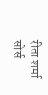रीता शर्मा
सोर्स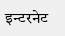इन्टरनेट